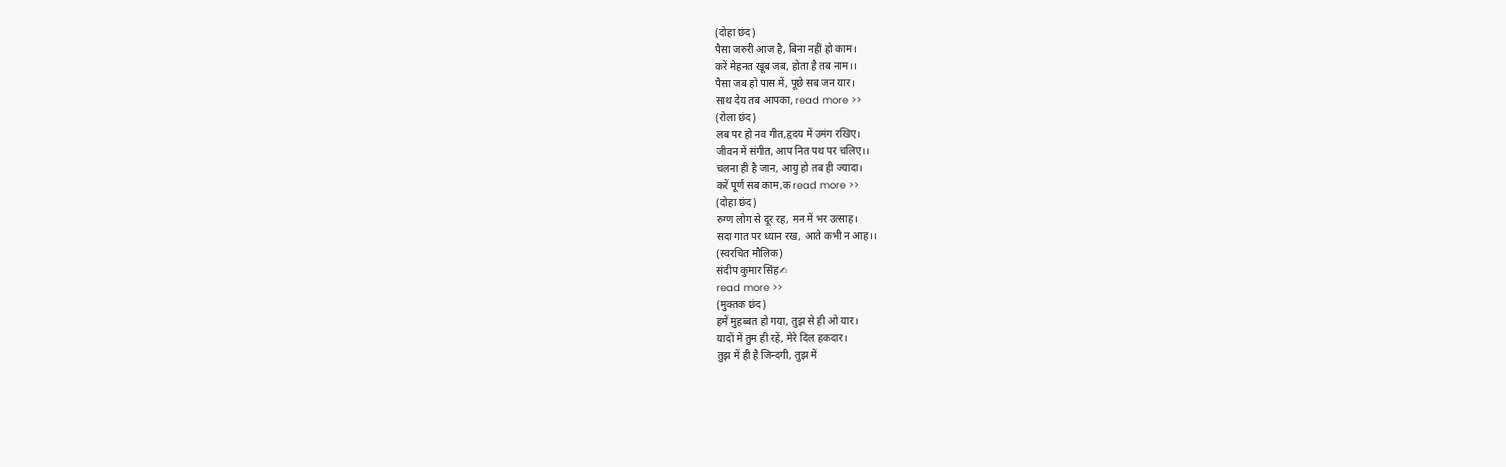(दोहा छंद)
पैसा जरुरी आज है, बिना नहीं हो काम।
करें मेहनत खूब जब, होता है तब नाम।।
पैसा जब हो पास में, पूछे सब जन यार।
साथ देय तब आपका, read more >>
(रोला छंद)
लब पर हो नव गीत,हृदय में उमंग रखिए।
जीवन में संगीत, आप नित पथ पर चलिए।।
चलना ही है जान, आयु हो तब ही ज्यादा।
करें पूर्ण सब काम,क read more >>
(दोहा छंद)
रुग्ण लोग से दूर रह, मन में भर उत्साह।
सदा गात पर ध्यान रख, आते कभी न आह।।
(स्वरचित मौलिक)
संदीप कुमार सिंह✍
read more >>
(मुक्तक छंद)
हमें मुहब्बत हो गया, तुझ से ही ओ यार।
यादों में तुम ही रहें, मेरे दिल हकदार।
तुझ में ही है जिन्दगी, तुझ में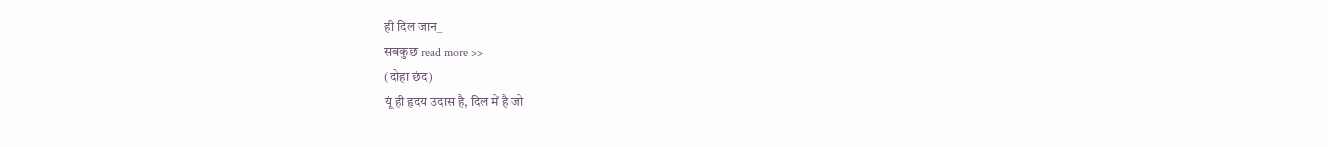ही दिल जान_
सबकुछ read more >>
(दोहा छंद)
यूं ही हृदय उदास है, दिल में है जो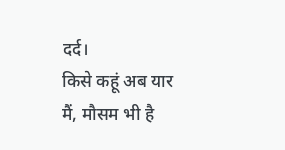दर्द।
किसे कहूं अब यार मैं, मौसम भी है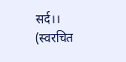सर्द।।
(स्वरचित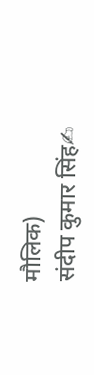मौलिक)
संदीप कुमार सिंह✍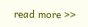read more >>